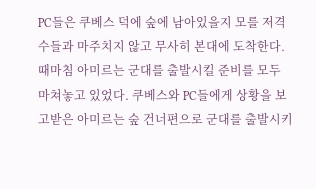PC들은 쿠베스 덕에 숲에 남아있을지 모를 저격수들과 마주치지 않고 무사히 본대에 도착한다. 때마침 아미르는 군대를 출발시킬 준비를 모두 마쳐놓고 있었다. 쿠베스와 PC들에게 상황을 보고받은 아미르는 숲 건너편으로 군대를 출발시키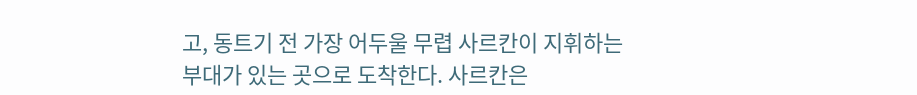고, 동트기 전 가장 어두울 무렵 사르칸이 지휘하는 부대가 있는 곳으로 도착한다. 사르칸은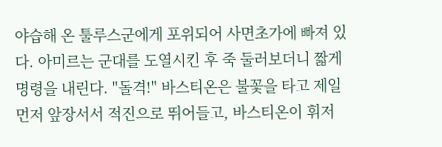야습해 온 툴루스군에게 포위되어 사면초가에 빠져 있다. 아미르는 군대를 도열시킨 후 죽 둘러보더니 짧게 명령을 내린다. "돌격!" 바스티온은 불꽃을 타고 제일 먼저 앞장서서 적진으로 뛰어들고, 바스티온이 휘저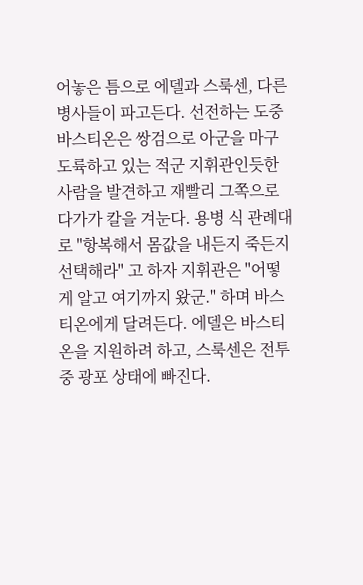어놓은 틈으로 에델과 스룩센, 다른 병사들이 파고든다. 선전하는 도중 바스티온은 쌍검으로 아군을 마구 도륙하고 있는 적군 지휘관인듯한 사람을 발견하고 재빨리 그쪽으로 다가가 칼을 겨눈다. 용병 식 관례대로 "항복해서 몸값을 내든지 죽든지 선택해라" 고 하자 지휘관은 "어떻게 알고 여기까지 왔군." 하며 바스티온에게 달려든다. 에델은 바스티온을 지원하려 하고, 스룩센은 전투 중 광포 상태에 빠진다.